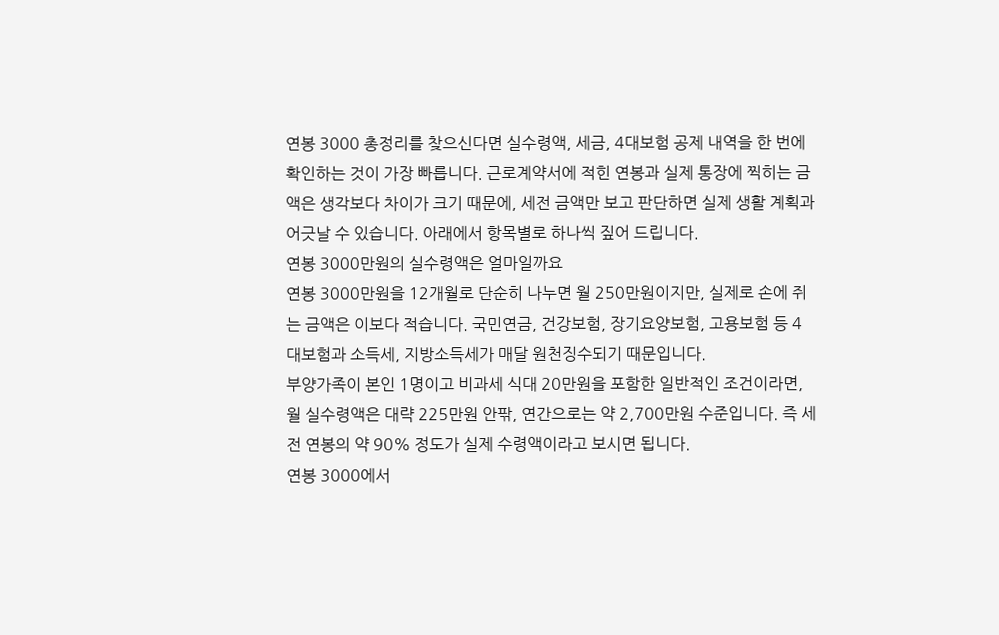연봉 3000 총정리를 찾으신다면 실수령액, 세금, 4대보험 공제 내역을 한 번에 확인하는 것이 가장 빠릅니다. 근로계약서에 적힌 연봉과 실제 통장에 찍히는 금액은 생각보다 차이가 크기 때문에, 세전 금액만 보고 판단하면 실제 생활 계획과 어긋날 수 있습니다. 아래에서 항목별로 하나씩 짚어 드립니다.
연봉 3000만원의 실수령액은 얼마일까요
연봉 3000만원을 12개월로 단순히 나누면 월 250만원이지만, 실제로 손에 쥐는 금액은 이보다 적습니다. 국민연금, 건강보험, 장기요양보험, 고용보험 등 4대보험과 소득세, 지방소득세가 매달 원천징수되기 때문입니다.
부양가족이 본인 1명이고 비과세 식대 20만원을 포함한 일반적인 조건이라면, 월 실수령액은 대략 225만원 안팎, 연간으로는 약 2,700만원 수준입니다. 즉 세전 연봉의 약 90% 정도가 실제 수령액이라고 보시면 됩니다.
연봉 3000에서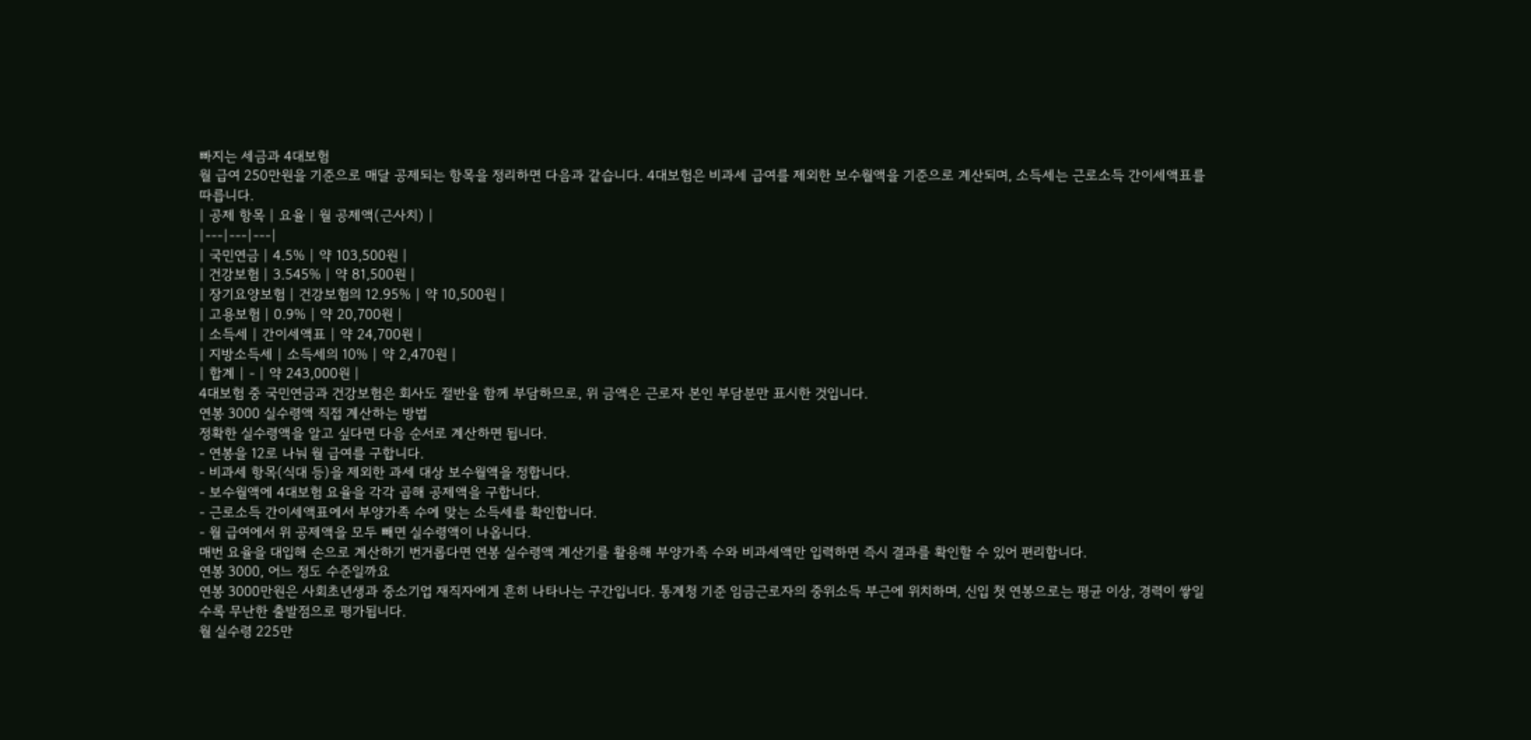빠지는 세금과 4대보험
월 급여 250만원을 기준으로 매달 공제되는 항목을 정리하면 다음과 같습니다. 4대보험은 비과세 급여를 제외한 보수월액을 기준으로 계산되며, 소득세는 근로소득 간이세액표를 따릅니다.
| 공제 항목 | 요율 | 월 공제액(근사치) |
|---|---|---|
| 국민연금 | 4.5% | 약 103,500원 |
| 건강보험 | 3.545% | 약 81,500원 |
| 장기요양보험 | 건강보험의 12.95% | 약 10,500원 |
| 고용보험 | 0.9% | 약 20,700원 |
| 소득세 | 간이세액표 | 약 24,700원 |
| 지방소득세 | 소득세의 10% | 약 2,470원 |
| 합계 | - | 약 243,000원 |
4대보험 중 국민연금과 건강보험은 회사도 절반을 함께 부담하므로, 위 금액은 근로자 본인 부담분만 표시한 것입니다.
연봉 3000 실수령액 직접 계산하는 방법
정확한 실수령액을 알고 싶다면 다음 순서로 계산하면 됩니다.
- 연봉을 12로 나눠 월 급여를 구합니다.
- 비과세 항목(식대 등)을 제외한 과세 대상 보수월액을 정합니다.
- 보수월액에 4대보험 요율을 각각 곱해 공제액을 구합니다.
- 근로소득 간이세액표에서 부양가족 수에 맞는 소득세를 확인합니다.
- 월 급여에서 위 공제액을 모두 빼면 실수령액이 나옵니다.
매번 요율을 대입해 손으로 계산하기 번거롭다면 연봉 실수령액 계산기를 활용해 부양가족 수와 비과세액만 입력하면 즉시 결과를 확인할 수 있어 편리합니다.
연봉 3000, 어느 정도 수준일까요
연봉 3000만원은 사회초년생과 중소기업 재직자에게 흔히 나타나는 구간입니다. 통계청 기준 임금근로자의 중위소득 부근에 위치하며, 신입 첫 연봉으로는 평균 이상, 경력이 쌓일수록 무난한 출발점으로 평가됩니다.
월 실수령 225만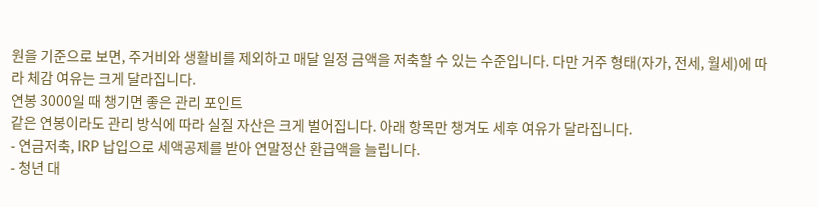원을 기준으로 보면, 주거비와 생활비를 제외하고 매달 일정 금액을 저축할 수 있는 수준입니다. 다만 거주 형태(자가, 전세, 월세)에 따라 체감 여유는 크게 달라집니다.
연봉 3000일 때 챙기면 좋은 관리 포인트
같은 연봉이라도 관리 방식에 따라 실질 자산은 크게 벌어집니다. 아래 항목만 챙겨도 세후 여유가 달라집니다.
- 연금저축, IRP 납입으로 세액공제를 받아 연말정산 환급액을 늘립니다.
- 청년 대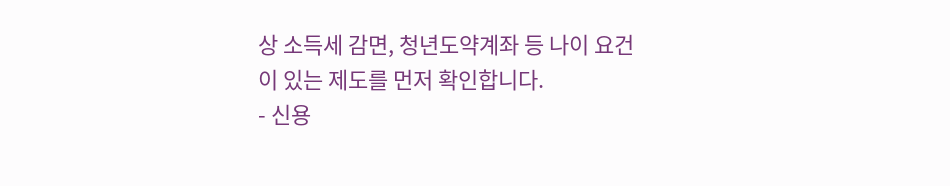상 소득세 감면, 청년도약계좌 등 나이 요건이 있는 제도를 먼저 확인합니다.
- 신용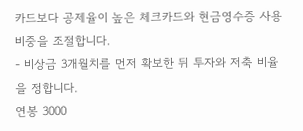카드보다 공제율이 높은 체크카드와 현금영수증 사용 비중을 조절합니다.
- 비상금 3개월치를 먼저 확보한 뒤 투자와 저축 비율을 정합니다.
연봉 3000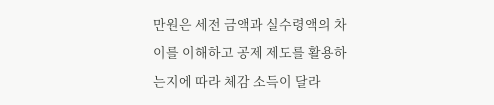만원은 세전 금액과 실수령액의 차이를 이해하고 공제 제도를 활용하는지에 따라 체감 소득이 달라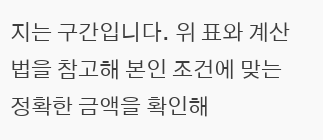지는 구간입니다. 위 표와 계산법을 참고해 본인 조건에 맞는 정확한 금액을 확인해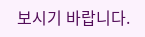보시기 바랍니다.